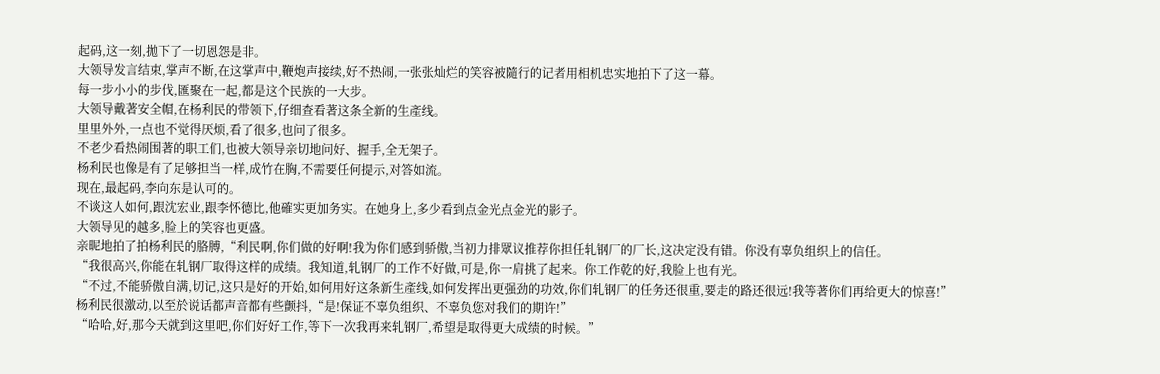起码,这一刻,拋下了一切恩怨是非。
大领导发言结束,掌声不断,在这掌声中,鞭炮声接续,好不热闹,一张张灿烂的笑容被隨行的记者用相机忠实地拍下了这一幕。
每一步小小的步伐,匯聚在一起,都是这个民族的一大步。
大领导戴著安全帽,在杨利民的带领下,仔细查看著这条全新的生產线。
里里外外,一点也不觉得厌烦,看了很多,也问了很多。
不老少看热闹围著的职工们,也被大领导亲切地问好、握手,全无架子。
杨利民也像是有了足够担当一样,成竹在胸,不需要任何提示,对答如流。
现在,最起码,李向东是认可的。
不谈这人如何,跟沈宏业,跟李怀德比,他確实更加务实。在她身上,多少看到点金光点金光的影子。
大领导见的越多,脸上的笑容也更盛。
亲昵地拍了拍杨利民的胳膊,“利民啊,你们做的好啊!我为你们感到骄傲,当初力排眾议推荐你担任轧钢厂的厂长,这决定没有错。你没有辜负组织上的信任。
“我很高兴,你能在轧钢厂取得这样的成绩。我知道,轧钢厂的工作不好做,可是,你一肩挑了起来。你工作乾的好,我脸上也有光。
“不过,不能骄傲自满,切记,这只是好的开始,如何用好这条新生產线,如何发挥出更强劲的功效,你们轧钢厂的任务还很重,要走的路还很远!我等著你们再给更大的惊喜!”
杨利民很激动,以至於说话都声音都有些颤抖,“是!保证不辜负组织、不辜负您对我们的期许!”
“哈哈,好,那今天就到这里吧,你们好好工作,等下一次我再来轧钢厂,希望是取得更大成绩的时候。”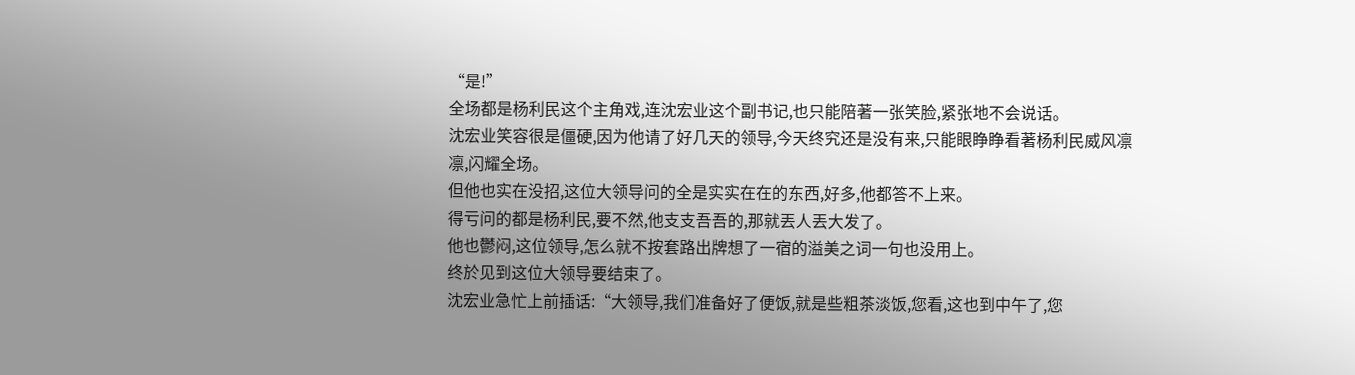“是!”
全场都是杨利民这个主角戏,连沈宏业这个副书记,也只能陪著一张笑脸,紧张地不会说话。
沈宏业笑容很是僵硬,因为他请了好几天的领导,今天终究还是没有来,只能眼睁睁看著杨利民威风凛凛,闪耀全场。
但他也实在没招,这位大领导问的全是实实在在的东西,好多,他都答不上来。
得亏问的都是杨利民,要不然,他支支吾吾的,那就丟人丟大发了。
他也鬱闷,这位领导,怎么就不按套路出牌想了一宿的溢美之词一句也没用上。
终於见到这位大领导要结束了。
沈宏业急忙上前插话:“大领导,我们准备好了便饭,就是些粗茶淡饭,您看,这也到中午了,您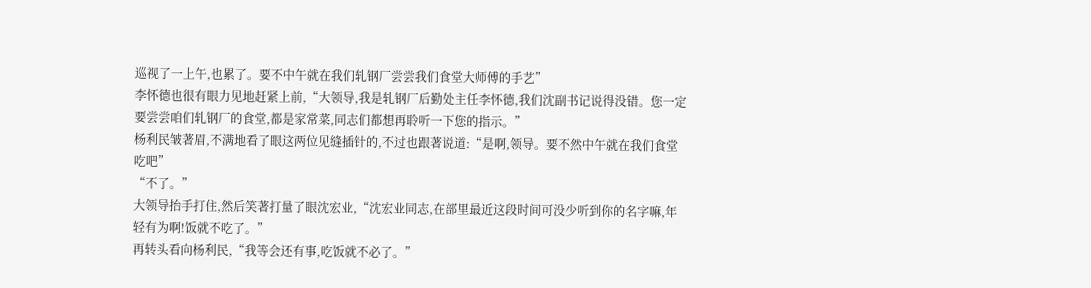巡视了一上午,也累了。要不中午就在我们轧钢厂尝尝我们食堂大师傅的手艺”
李怀德也很有眼力见地赶紧上前,“大领导,我是轧钢厂后勤处主任李怀德,我们沈副书记说得没错。您一定要尝尝咱们轧钢厂的食堂,都是家常菜,同志们都想再聆听一下您的指示。”
杨利民皱著眉,不满地看了眼这两位见缝插针的,不过也跟著说道:“是啊,领导。要不然中午就在我们食堂吃吧”
“不了。”
大领导抬手打住,然后笑著打量了眼沈宏业,“沈宏业同志,在部里最近这段时间可没少听到你的名字嘛,年轻有为啊!饭就不吃了。”
再转头看向杨利民,“我等会还有事,吃饭就不必了。”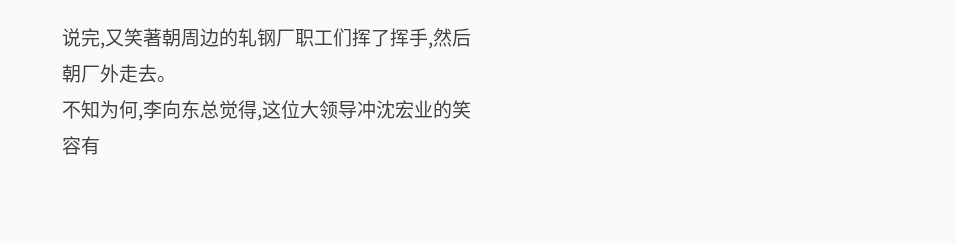说完,又笑著朝周边的轧钢厂职工们挥了挥手,然后朝厂外走去。
不知为何,李向东总觉得,这位大领导冲沈宏业的笑容有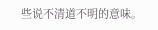些说不清道不明的意味。